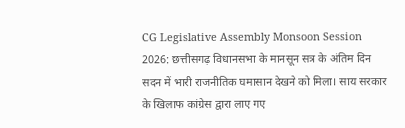CG Legislative Assembly Monsoon Session 2026: छत्तीसगढ़ विधानसभा के मानसून सत्र के अंतिम दिन सदन में भारी राजनीतिक घमासान देखने को मिला। साय सरकार के खिलाफ कांग्रेस द्वारा लाए गए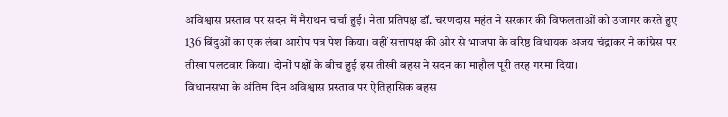अविश्वास प्रस्ताव पर सदन में मैराथन चर्चा हुई। नेता प्रतिपक्ष डॉ. चरणदास महंत ने सरकार की विफलताओं को उजागर करते हुए 136 बिंदुओं का एक लंबा आरोप पत्र पेश किया। वहीं सत्तापक्ष की ओर से भाजपा के वरिष्ठ विधायक अजय चंद्राकर ने कांग्रेस पर तीखा पलटवार किया। दोनों पक्षों के बीच हुई इस तीखी बहस ने सदन का माहौल पूरी तरह गरमा दिया।
विधानसभा के अंतिम दिन अविश्वास प्रस्ताव पर ऐतिहासिक बहस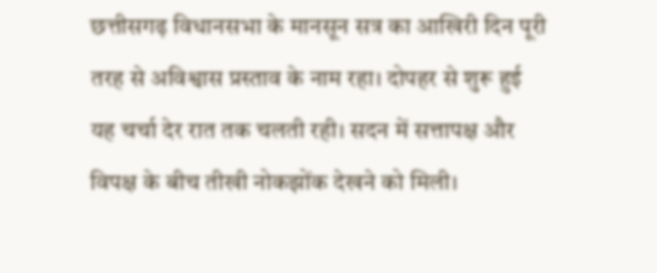छत्तीसगढ़ विधानसभा के मानसून सत्र का आखिरी दिन पूरी तरह से अविश्वास प्रस्ताव के नाम रहा। दोपहर से शुरू हुई यह चर्चा देर रात तक चलती रही। सदन में सत्तापक्ष और विपक्ष के बीच तीखी नोकझोंक देखने को मिली।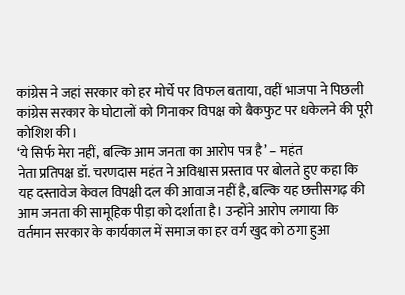कांग्रेस ने जहां सरकार को हर मोर्चे पर विफल बताया, वहीं भाजपा ने पिछली कांग्रेस सरकार के घोटालों को गिनाकर विपक्ष को बैकफुट पर धकेलने की पूरी कोशिश की।
‘ये सिर्फ मेरा नहीं, बल्कि आम जनता का आरोप पत्र है’ – महंत
नेता प्रतिपक्ष डॉ. चरणदास महंत ने अविश्वास प्रस्ताव पर बोलते हुए कहा कि यह दस्तावेज केवल विपक्षी दल की आवाज नहीं है, बल्कि यह छत्तीसगढ़ की आम जनता की सामूहिक पीड़ा को दर्शाता है। उन्होंने आरोप लगाया कि वर्तमान सरकार के कार्यकाल में समाज का हर वर्ग खुद को ठगा हुआ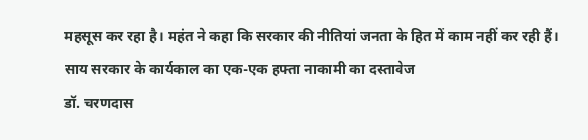महसूस कर रहा है। महंत ने कहा कि सरकार की नीतियां जनता के हित में काम नहीं कर रही हैं।
साय सरकार के कार्यकाल का एक-एक हफ्ता नाकामी का दस्तावेज
डॉ. चरणदास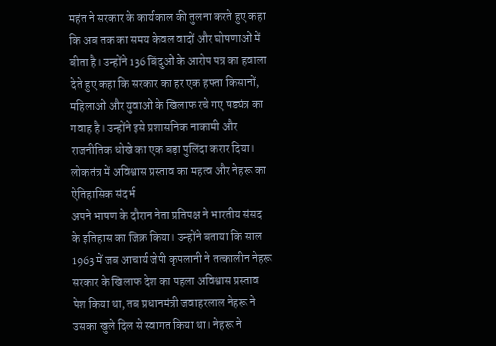महंत ने सरकार के कार्यकाल की तुलना करते हुए कहा कि अब तक का समय केवल वादों और घोषणाओं में बीता है। उन्होंने 136 बिंदुओं के आरोप पत्र का हवाला देते हुए कहा कि सरकार का हर एक हफ्ता किसानों, महिलाओं और युवाओं के खिलाफ रचे गए षड्यंत्र का गवाह है। उन्होंने इसे प्रशासनिक नाकामी और राजनीतिक धोखे का एक बड़ा पुलिंदा करार दिया।
लोकतंत्र में अविश्वास प्रस्ताव का महत्व और नेहरू का ऐतिहासिक संदर्भ
अपने भाषण के दौरान नेता प्रतिपक्ष ने भारतीय संसद के इतिहास का जिक्र किया। उन्होंने बताया कि साल 1963 में जब आचार्य जेपी कृपलानी ने तत्कालीन नेहरू सरकार के खिलाफ देश का पहला अविश्वास प्रस्ताव पेश किया था, तब प्रधानमंत्री जवाहरलाल नेहरू ने उसका खुले दिल से स्वागत किया था। नेहरू ने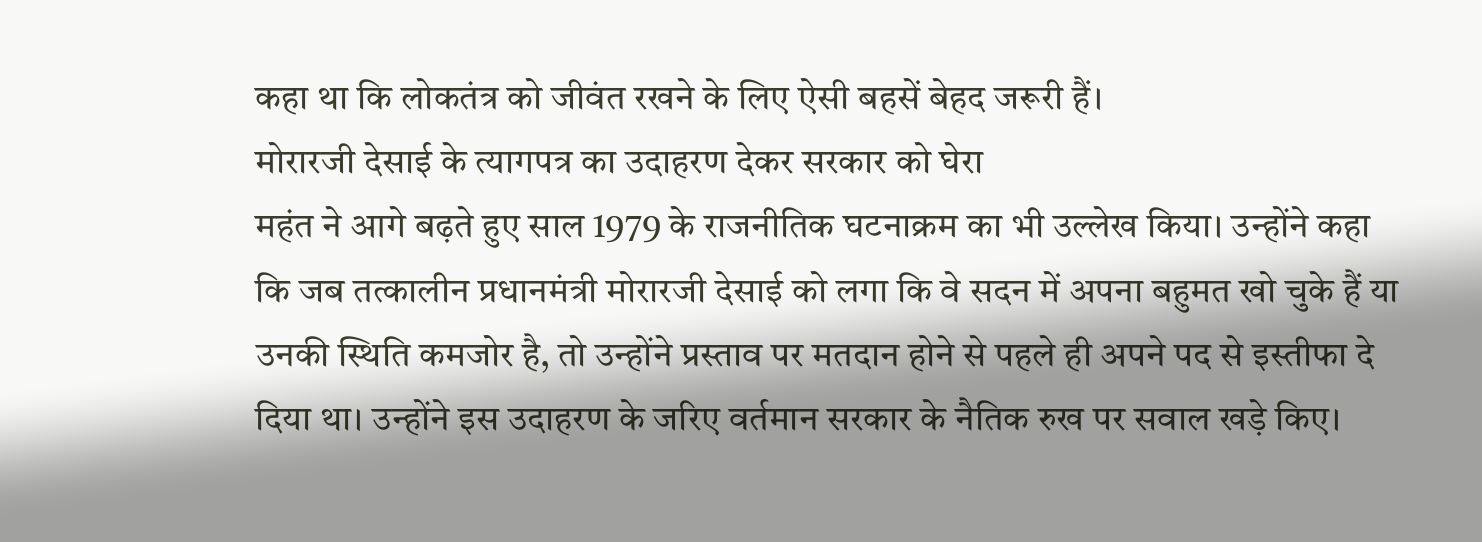कहा था कि लोकतंत्र को जीवंत रखने के लिए ऐसी बहसें बेहद जरूरी हैं।
मोरारजी देसाई के त्यागपत्र का उदाहरण देकर सरकार को घेरा
महंत ने आगे बढ़ते हुए साल 1979 के राजनीतिक घटनाक्रम का भी उल्लेख किया। उन्होंने कहा कि जब तत्कालीन प्रधानमंत्री मोरारजी देसाई को लगा कि वे सदन में अपना बहुमत खो चुके हैं या उनकी स्थिति कमजोर है, तो उन्होंने प्रस्ताव पर मतदान होने से पहले ही अपने पद से इस्तीफा दे दिया था। उन्होंने इस उदाहरण के जरिए वर्तमान सरकार के नैतिक रुख पर सवाल खड़े किए।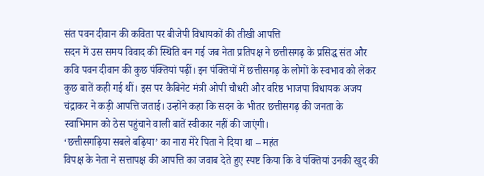संत पवन दीवान की कविता पर बीजेपी विधायकों की तीखी आपत्ति
सदन में उस समय विवाद की स्थिति बन गई जब नेता प्रतिपक्ष ने छत्तीसगढ़ के प्रसिद्ध संत और कवि पवन दीवान की कुछ पंक्तियां पढ़ीं। इन पंक्तियों में छत्तीसगढ़ के लोगों के स्वभाव को लेकर कुछ बातें कही गई थीं। इस पर कैबिनेट मंत्री ओपी चौधरी और वरिष्ठ भाजपा विधायक अजय चंद्राकर ने कड़ी आपत्ति जताई। उन्होंने कहा कि सदन के भीतर छत्तीसगढ़ की जनता के स्वाभिमान को ठेस पहुंचाने वाली बातें स्वीकार नहीं की जाएंगी।
‘छत्तीसगढ़िया सबले बढ़िया’ का नारा मेरे पिता ने दिया था – महंत
विपक्ष के नेता ने सत्तापक्ष की आपत्ति का जवाब देते हुए स्पष्ट किया कि वे पंक्तियां उनकी खुद की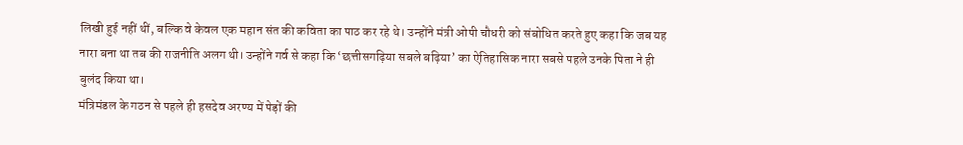लिखी हुई नहीं थीं, बल्कि वे केवल एक महान संत की कविता का पाठ कर रहे थे। उन्होंने मंत्री ओपी चौधरी को संबोधित करते हुए कहा कि जब यह नारा बना था तब की राजनीति अलग थी। उन्होंने गर्व से कहा कि ‘छत्तीसगढ़िया सबले बढ़िया’ का ऐतिहासिक नारा सबसे पहले उनके पिता ने ही बुलंद किया था।
मंत्रिमंडल के गठन से पहले ही हसदेव अरण्य में पेड़ों की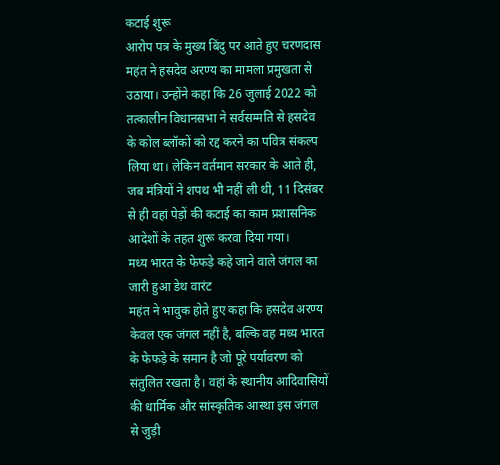कटाई शुरू
आरोप पत्र के मुख्य बिंदु पर आते हुए चरणदास महंत ने हसदेव अरण्य का मामला प्रमुखता से उठाया। उन्होंने कहा कि 26 जुलाई 2022 को तत्कालीन विधानसभा ने सर्वसम्मति से हसदेव के कोल ब्लॉकों को रद्द करने का पवित्र संकल्प लिया था। लेकिन वर्तमान सरकार के आते ही, जब मंत्रियों ने शपथ भी नहीं ली थी, 11 दिसंबर से ही वहां पेड़ों की कटाई का काम प्रशासनिक आदेशों के तहत शुरू करवा दिया गया।
मध्य भारत के फेफड़े कहे जाने वाले जंगल का जारी हुआ डेथ वारंट
महंत ने भावुक होते हुए कहा कि हसदेव अरण्य केवल एक जंगल नहीं है, बल्कि वह मध्य भारत के फेफड़े के समान है जो पूरे पर्यावरण को संतुलित रखता है। वहां के स्थानीय आदिवासियों की धार्मिक और सांस्कृतिक आस्था इस जंगल से जुड़ी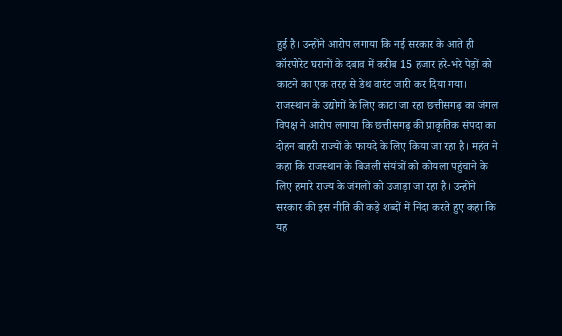हुई है। उन्होंने आरोप लगाया कि नई सरकार के आते ही कॉरपोरेट घरानों के दबाव में करीब 15 हजार हरे-भरे पेड़ों को काटने का एक तरह से डेथ वारंट जारी कर दिया गया।
राजस्थान के उद्योगों के लिए काटा जा रहा छत्तीसगढ़ का जंगल
विपक्ष ने आरोप लगाया कि छत्तीसगढ़ की प्राकृतिक संपदा का दोहन बाहरी राज्यों के फायदे के लिए किया जा रहा है। महंत ने कहा कि राजस्थान के बिजली संयंत्रों को कोयला पहुंचाने के लिए हमारे राज्य के जंगलों को उजाड़ा जा रहा है। उन्होंने सरकार की इस नीति की कड़े शब्दों में निंदा करते हुए कहा कि यह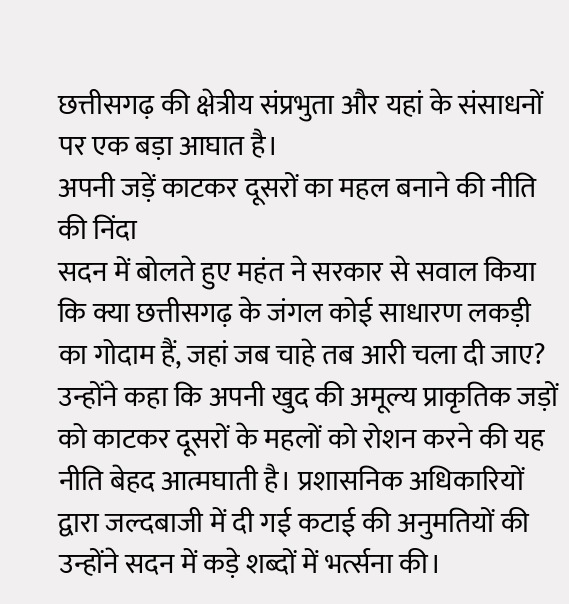छत्तीसगढ़ की क्षेत्रीय संप्रभुता और यहां के संसाधनों पर एक बड़ा आघात है।
अपनी जड़ें काटकर दूसरों का महल बनाने की नीति की निंदा
सदन में बोलते हुए महंत ने सरकार से सवाल किया कि क्या छत्तीसगढ़ के जंगल कोई साधारण लकड़ी का गोदाम हैं, जहां जब चाहे तब आरी चला दी जाए? उन्होंने कहा कि अपनी खुद की अमूल्य प्राकृतिक जड़ों को काटकर दूसरों के महलों को रोशन करने की यह नीति बेहद आत्मघाती है। प्रशासनिक अधिकारियों द्वारा जल्दबाजी में दी गई कटाई की अनुमतियों की उन्होंने सदन में कड़े शब्दों में भर्त्सना की।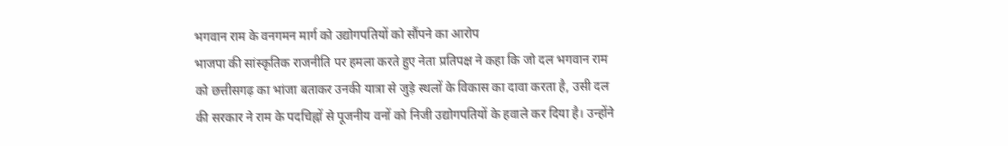भगवान राम के वनगमन मार्ग को उद्योगपतियों को सौंपने का आरोप
भाजपा की सांस्कृतिक राजनीति पर हमला करते हुए नेता प्रतिपक्ष ने कहा कि जो दल भगवान राम को छत्तीसगढ़ का भांजा बताकर उनकी यात्रा से जुड़े स्थलों के विकास का दावा करता है, उसी दल की सरकार ने राम के पदचिह्नों से पूजनीय वनों को निजी उद्योगपतियों के हवाले कर दिया है। उन्होंने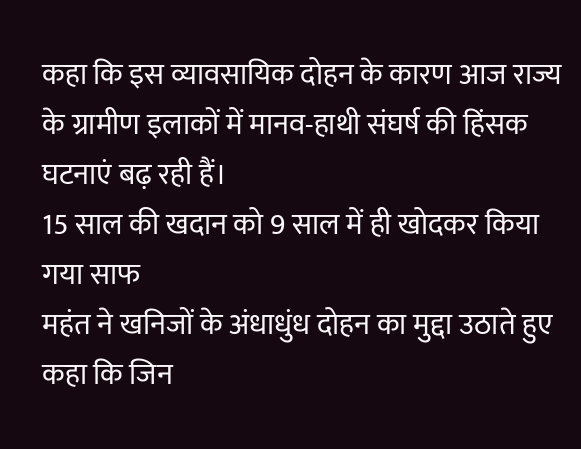कहा कि इस व्यावसायिक दोहन के कारण आज राज्य के ग्रामीण इलाकों में मानव-हाथी संघर्ष की हिंसक घटनाएं बढ़ रही हैं।
15 साल की खदान को 9 साल में ही खोदकर किया गया साफ
महंत ने खनिजों के अंधाधुंध दोहन का मुद्दा उठाते हुए कहा कि जिन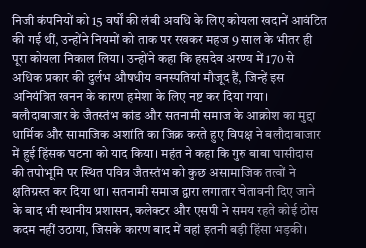निजी कंपनियों को 15 वर्षों की लंबी अवधि के लिए कोयला खदानें आवंटित की गई थीं, उन्होंने नियमों को ताक पर रखकर महज 9 साल के भीतर ही पूरा कोयला निकाल लिया। उन्होंने कहा कि हसदेव अरण्य में 170 से अधिक प्रकार की दुर्लभ औषधीय वनस्पतियां मौजूद हैं, जिन्हें इस अनियंत्रित खनन के कारण हमेशा के लिए नष्ट कर दिया गया।
बलौदाबाजार के जैतस्तंभ कांड और सतनामी समाज के आक्रोश का मुद्दा
धार्मिक और सामाजिक अशांति का जिक्र करते हुए विपक्ष ने बलौदाबाजार में हुई हिंसक घटना को याद किया। महंत ने कहा कि गुरु बाबा घासीदास की तपोभूमि पर स्थित पवित्र जैतस्तंभ को कुछ असामाजिक तत्वों ने क्षतिग्रस्त कर दिया था। सतनामी समाज द्वारा लगातार चेतावनी दिए जाने के बाद भी स्थानीय प्रशासन, कलेक्टर और एसपी ने समय रहते कोई ठोस कदम नहीं उठाया, जिसके कारण बाद में वहां इतनी बड़ी हिंसा भड़की।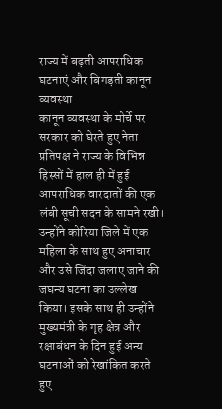राज्य में बढ़ती आपराधिक घटनाएं और बिगड़ती कानून व्यवस्था
कानून व्यवस्था के मोर्चे पर सरकार को घेरते हुए नेता प्रतिपक्ष ने राज्य के विभिन्न हिस्सों में हाल ही में हुई आपराधिक वारदातों की एक लंबी सूची सदन के सामने रखी। उन्होंने कोरिया जिले में एक महिला के साथ हुए अनाचार और उसे जिंदा जलाए जाने की जघन्य घटना का उल्लेख किया। इसके साथ ही उन्होंने मुख्यमंत्री के गृह क्षेत्र और रक्षाबंधन के दिन हुई अन्य घटनाओं को रेखांकित करते हुए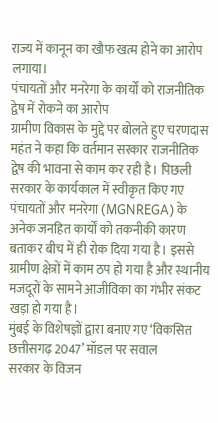राज्य में कानून का खौफ खत्म होने का आरोप लगाया।
पंचायतों और मनरेगा के कार्यों को राजनीतिक द्वेष में रोकने का आरोप
ग्रामीण विकास के मुद्दे पर बोलते हुए चरणदास महंत ने कहा कि वर्तमान सरकार राजनीतिक द्वेष की भावना से काम कर रही है। पिछली सरकार के कार्यकाल में स्वीकृत किए गए पंचायतों और मनरेगा (MGNREGA) के अनेक जनहित कार्यों को तकनीकी कारण बताकर बीच में ही रोक दिया गया है। इससे ग्रामीण क्षेत्रों में काम ठप हो गया है और स्थानीय मजदूरों के सामने आजीविका का गंभीर संकट खड़ा हो गया है।
मुंबई के विशेषज्ञों द्वारा बनाए गए ‘विकसित छत्तीसगढ़ 2047’ मॉडल पर सवाल
सरकार के विजन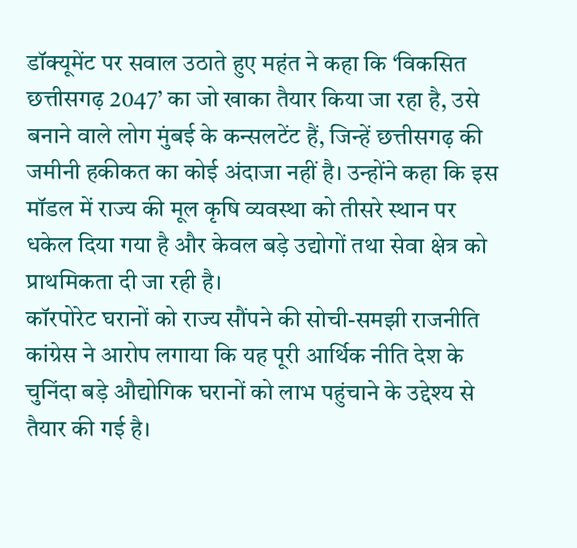डॉक्यूमेंट पर सवाल उठाते हुए महंत ने कहा कि ‘विकसित छत्तीसगढ़ 2047’ का जो खाका तैयार किया जा रहा है, उसे बनाने वाले लोग मुंबई के कन्सलटेंट हैं, जिन्हें छत्तीसगढ़ की जमीनी हकीकत का कोई अंदाजा नहीं है। उन्होंने कहा कि इस मॉडल में राज्य की मूल कृषि व्यवस्था को तीसरे स्थान पर धकेल दिया गया है और केवल बड़े उद्योगों तथा सेवा क्षेत्र को प्राथमिकता दी जा रही है।
कॉरपोरेट घरानों को राज्य सौंपने की सोची-समझी राजनीति
कांग्रेस ने आरोप लगाया कि यह पूरी आर्थिक नीति देश के चुनिंदा बड़े औद्योगिक घरानों को लाभ पहुंचाने के उद्देश्य से तैयार की गई है।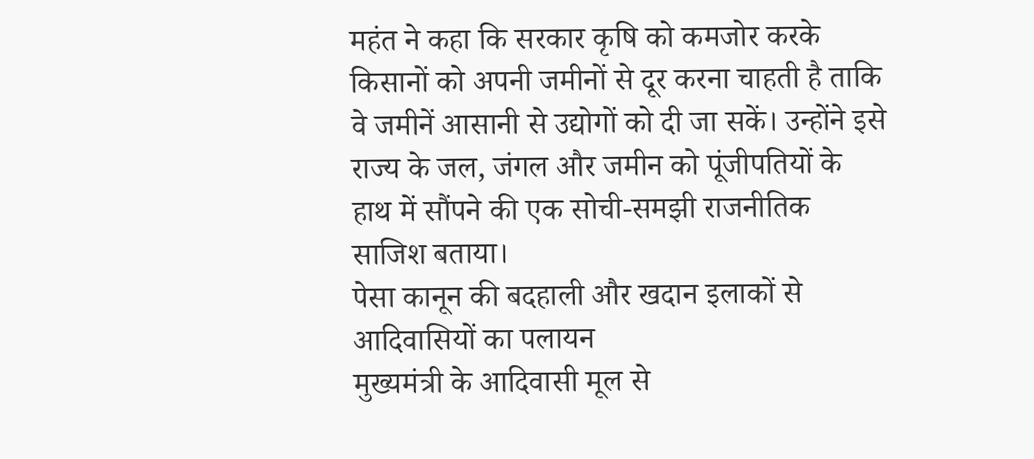महंत ने कहा कि सरकार कृषि को कमजोर करके किसानों को अपनी जमीनों से दूर करना चाहती है ताकि वे जमीनें आसानी से उद्योगों को दी जा सकें। उन्होंने इसे राज्य के जल, जंगल और जमीन को पूंजीपतियों के हाथ में सौंपने की एक सोची-समझी राजनीतिक साजिश बताया।
पेसा कानून की बदहाली और खदान इलाकों से आदिवासियों का पलायन
मुख्यमंत्री के आदिवासी मूल से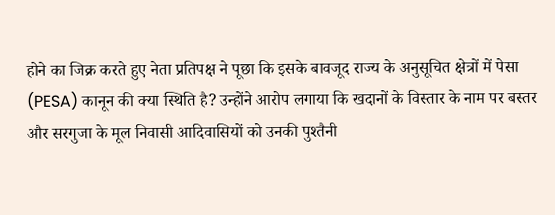होने का जिक्र करते हुए नेता प्रतिपक्ष ने पूछा कि इसके बावजूद राज्य के अनुसूचित क्षेत्रों में पेसा (PESA) कानून की क्या स्थिति है? उन्होंने आरोप लगाया कि खदानों के विस्तार के नाम पर बस्तर और सरगुजा के मूल निवासी आदिवासियों को उनकी पुश्तैनी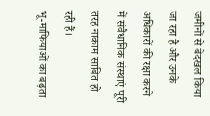जमीनों से बेदखल किया जा रहा है और उनके अधिकारों की रक्षा करने में संवैधानिक संस्थाएं पूरी तरह नाकाम साबित हो रही हैं।
भू-माफियाओं का बढ़ता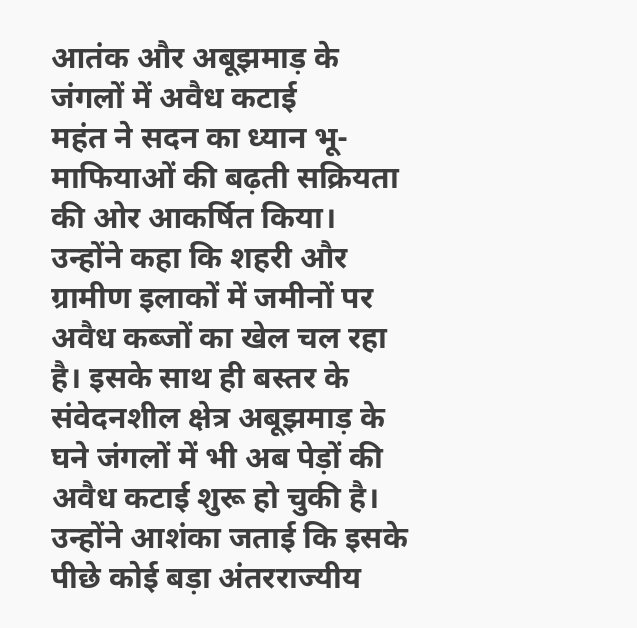आतंक और अबूझमाड़ के जंगलों में अवैध कटाई
महंत ने सदन का ध्यान भू-माफियाओं की बढ़ती सक्रियता की ओर आकर्षित किया। उन्होंने कहा कि शहरी और ग्रामीण इलाकों में जमीनों पर अवैध कब्जों का खेल चल रहा है। इसके साथ ही बस्तर के संवेदनशील क्षेत्र अबूझमाड़ के घने जंगलों में भी अब पेड़ों की अवैध कटाई शुरू हो चुकी है। उन्होंने आशंका जताई कि इसके पीछे कोई बड़ा अंतरराज्यीय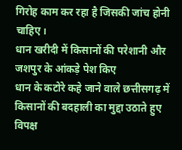गिरोह काम कर रहा है जिसकी जांच होनी चाहिए।
धान खरीदी में किसानों की परेशानी और जशपुर के आंकड़े पेश किए
धान के कटोरे कहे जाने वाले छत्तीसगढ़ में किसानों की बदहाली का मुद्दा उठाते हुए विपक्ष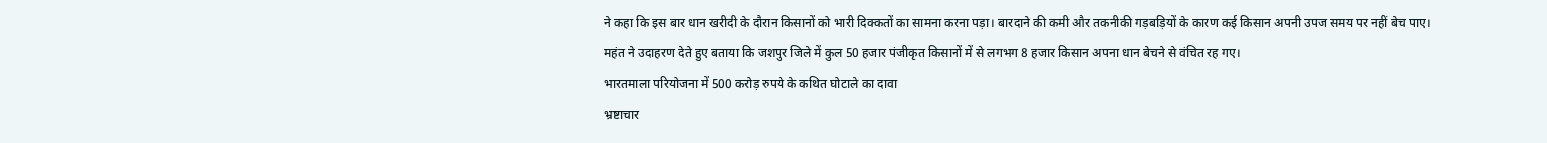ने कहा कि इस बार धान खरीदी के दौरान किसानों को भारी दिक्कतों का सामना करना पड़ा। बारदाने की कमी और तकनीकी गड़बड़ियों के कारण कई किसान अपनी उपज समय पर नहीं बेच पाए। महंत ने उदाहरण देते हुए बताया कि जशपुर जिले में कुल 50 हजार पंजीकृत किसानों में से लगभग 8 हजार किसान अपना धान बेचने से वंचित रह गए।
भारतमाला परियोजना में 500 करोड़ रुपये के कथित घोटाले का दावा
भ्रष्टाचार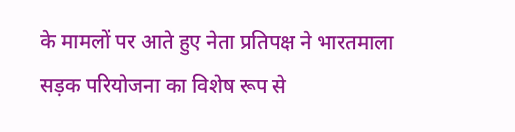के मामलों पर आते हुए नेता प्रतिपक्ष ने भारतमाला सड़क परियोजना का विशेष रूप से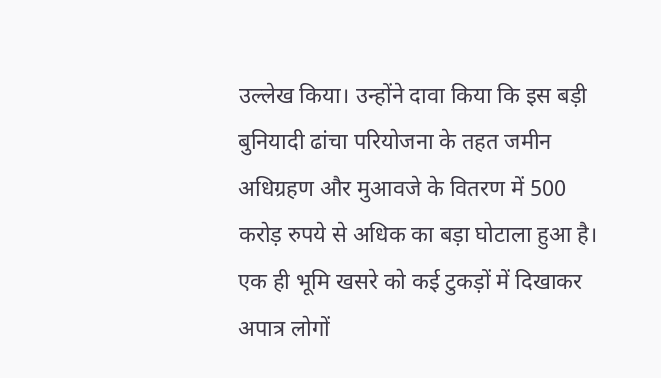उल्लेख किया। उन्होंने दावा किया कि इस बड़ी बुनियादी ढांचा परियोजना के तहत जमीन अधिग्रहण और मुआवजे के वितरण में 500 करोड़ रुपये से अधिक का बड़ा घोटाला हुआ है। एक ही भूमि खसरे को कई टुकड़ों में दिखाकर अपात्र लोगों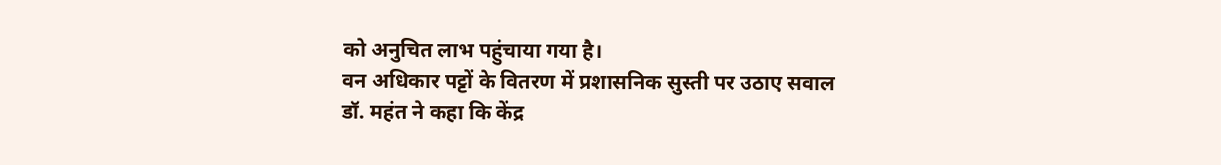को अनुचित लाभ पहुंचाया गया है।
वन अधिकार पट्टों के वितरण में प्रशासनिक सुस्ती पर उठाए सवाल
डॉ. महंत ने कहा कि केंद्र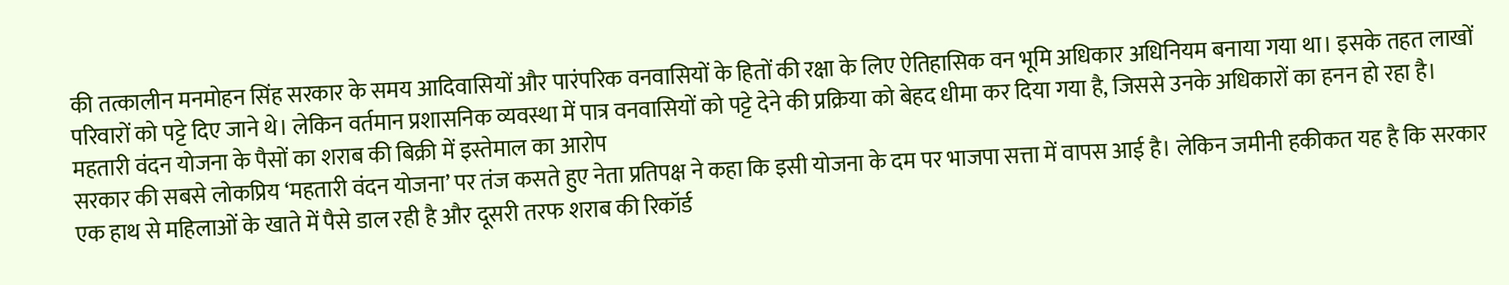की तत्कालीन मनमोहन सिंह सरकार के समय आदिवासियों और पारंपरिक वनवासियों के हितों की रक्षा के लिए ऐतिहासिक वन भूमि अधिकार अधिनियम बनाया गया था। इसके तहत लाखों परिवारों को पट्टे दिए जाने थे। लेकिन वर्तमान प्रशासनिक व्यवस्था में पात्र वनवासियों को पट्टे देने की प्रक्रिया को बेहद धीमा कर दिया गया है, जिससे उनके अधिकारों का हनन हो रहा है।
महतारी वंदन योजना के पैसों का शराब की बिक्री में इस्तेमाल का आरोप
सरकार की सबसे लोकप्रिय ‘महतारी वंदन योजना’ पर तंज कसते हुए नेता प्रतिपक्ष ने कहा कि इसी योजना के दम पर भाजपा सत्ता में वापस आई है। लेकिन जमीनी हकीकत यह है कि सरकार एक हाथ से महिलाओं के खाते में पैसे डाल रही है और दूसरी तरफ शराब की रिकॉर्ड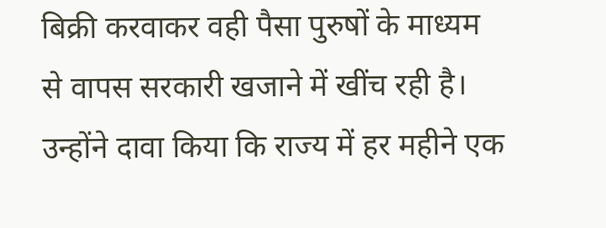बिक्री करवाकर वही पैसा पुरुषों के माध्यम से वापस सरकारी खजाने में खींच रही है। उन्होंने दावा किया कि राज्य में हर महीने एक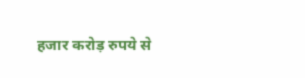हजार करोड़ रुपये से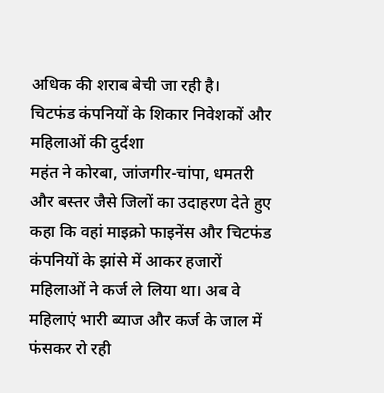अधिक की शराब बेची जा रही है।
चिटफंड कंपनियों के शिकार निवेशकों और महिलाओं की दुर्दशा
महंत ने कोरबा, जांजगीर-चांपा, धमतरी और बस्तर जैसे जिलों का उदाहरण देते हुए कहा कि वहां माइक्रो फाइनेंस और चिटफंड कंपनियों के झांसे में आकर हजारों महिलाओं ने कर्ज ले लिया था। अब वे महिलाएं भारी ब्याज और कर्ज के जाल में फंसकर रो रही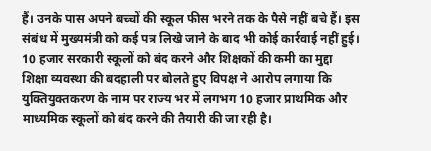हैं। उनके पास अपने बच्चों की स्कूल फीस भरने तक के पैसे नहीं बचे हैं। इस संबंध में मुख्यमंत्री को कई पत्र लिखे जाने के बाद भी कोई कार्रवाई नहीं हुई।
10 हजार सरकारी स्कूलों को बंद करने और शिक्षकों की कमी का मुद्दा
शिक्षा व्यवस्था की बदहाली पर बोलते हुए विपक्ष ने आरोप लगाया कि युक्तियुक्तकरण के नाम पर राज्य भर में लगभग 10 हजार प्राथमिक और माध्यमिक स्कूलों को बंद करने की तैयारी की जा रही है।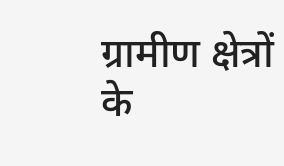ग्रामीण क्षेत्रों के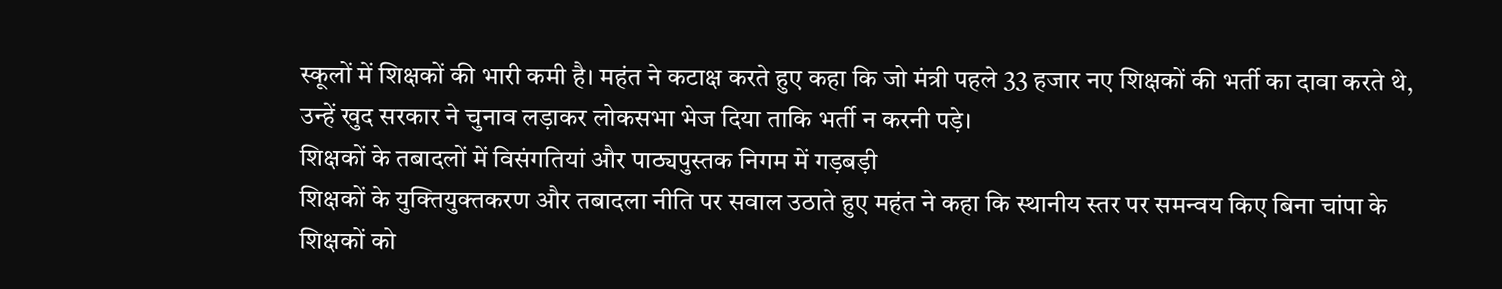स्कूलों में शिक्षकों की भारी कमी है। महंत ने कटाक्ष करते हुए कहा कि जो मंत्री पहले 33 हजार नए शिक्षकों की भर्ती का दावा करते थे, उन्हें खुद सरकार ने चुनाव लड़ाकर लोकसभा भेज दिया ताकि भर्ती न करनी पड़े।
शिक्षकों के तबादलों में विसंगतियां और पाठ्यपुस्तक निगम में गड़बड़ी
शिक्षकों के युक्तियुक्तकरण और तबादला नीति पर सवाल उठाते हुए महंत ने कहा कि स्थानीय स्तर पर समन्वय किए बिना चांपा के शिक्षकों को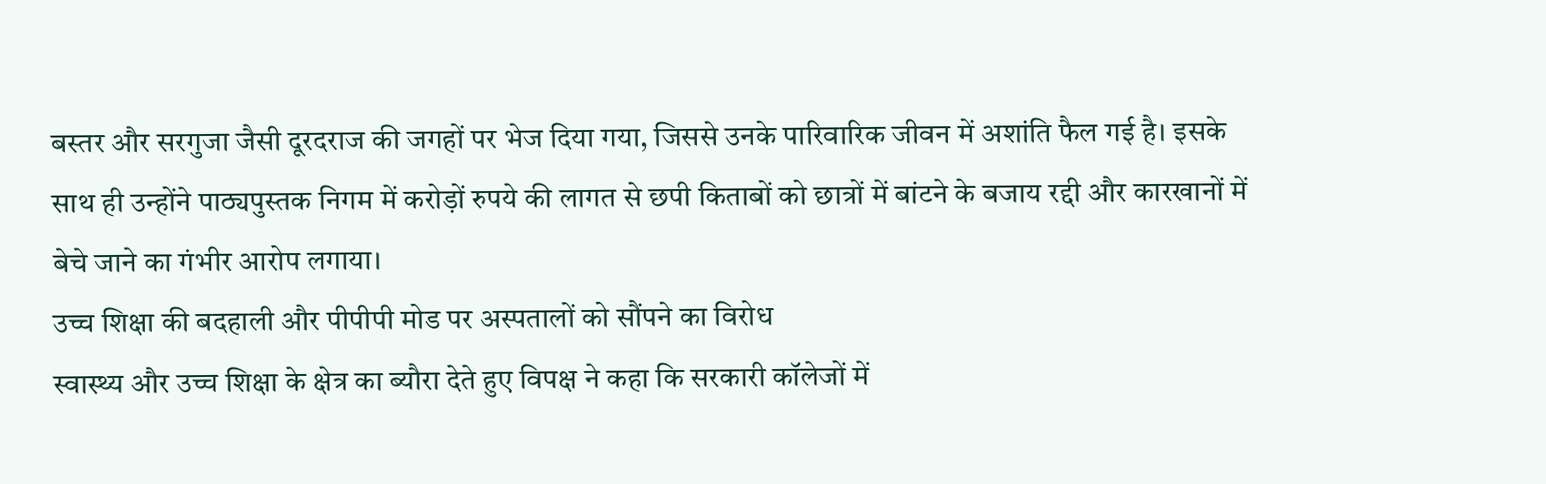बस्तर और सरगुजा जैसी दूरदराज की जगहों पर भेज दिया गया, जिससे उनके पारिवारिक जीवन में अशांति फैल गई है। इसके साथ ही उन्होंने पाठ्यपुस्तक निगम में करोड़ों रुपये की लागत से छपी किताबों को छात्रों में बांटने के बजाय रद्दी और कारखानों में बेचे जाने का गंभीर आरोप लगाया।
उच्च शिक्षा की बदहाली और पीपीपी मोड पर अस्पतालों को सौंपने का विरोध
स्वास्थ्य और उच्च शिक्षा के क्षेत्र का ब्यौरा देते हुए विपक्ष ने कहा कि सरकारी कॉलेजों में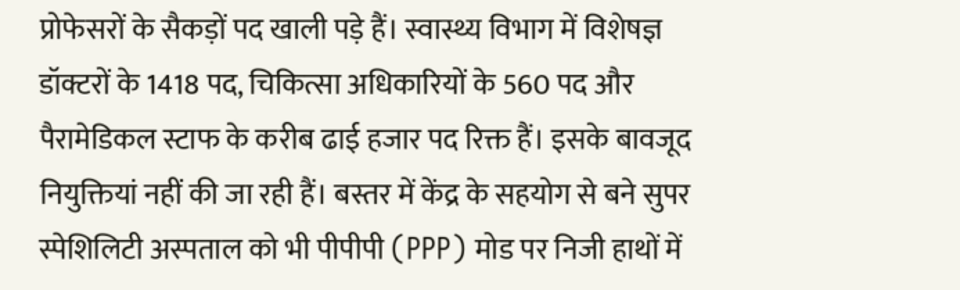प्रोफेसरों के सैकड़ों पद खाली पड़े हैं। स्वास्थ्य विभाग में विशेषज्ञ डॉक्टरों के 1418 पद, चिकित्सा अधिकारियों के 560 पद और पैरामेडिकल स्टाफ के करीब ढाई हजार पद रिक्त हैं। इसके बावजूद नियुक्तियां नहीं की जा रही हैं। बस्तर में केंद्र के सहयोग से बने सुपर स्पेशिलिटी अस्पताल को भी पीपीपी (PPP) मोड पर निजी हाथों में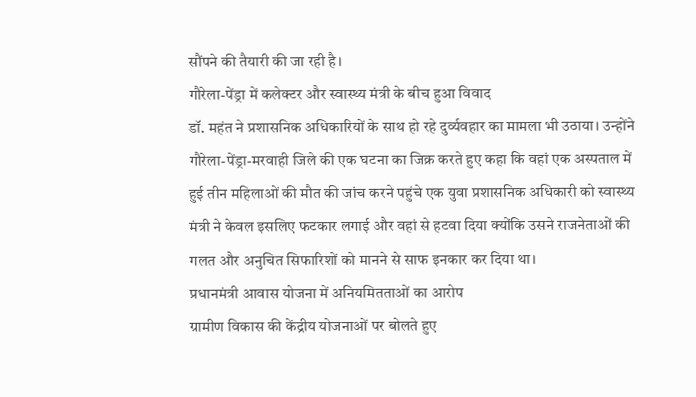सौंपने की तैयारी की जा रही है।
गौरेला-पेंड्रा में कलेक्टर और स्वास्थ्य मंत्री के बीच हुआ विवाद
डॉ. महंत ने प्रशासनिक अधिकारियों के साथ हो रहे दुर्व्यवहार का मामला भी उठाया। उन्होंने गौरेला-पेंड्रा-मरवाही जिले की एक घटना का जिक्र करते हुए कहा कि वहां एक अस्पताल में हुई तीन महिलाओं की मौत की जांच करने पहुंचे एक युवा प्रशासनिक अधिकारी को स्वास्थ्य मंत्री ने केवल इसलिए फटकार लगाई और वहां से हटवा दिया क्योंकि उसने राजनेताओं की गलत और अनुचित सिफारिशों को मानने से साफ इनकार कर दिया था।
प्रधानमंत्री आवास योजना में अनियमितताओं का आरोप
ग्रामीण विकास की केंद्रीय योजनाओं पर बोलते हुए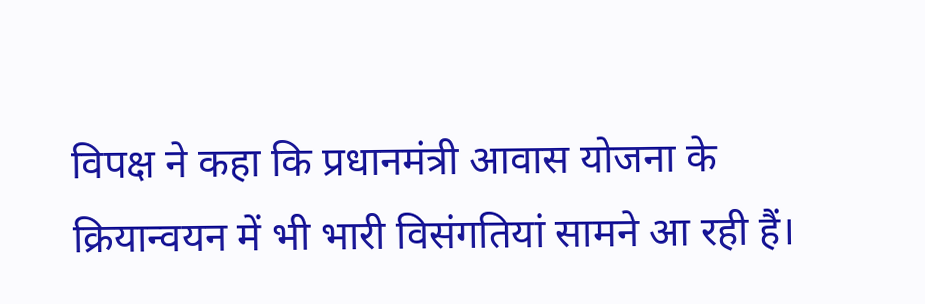विपक्ष ने कहा कि प्रधानमंत्री आवास योजना के क्रियान्वयन में भी भारी विसंगतियां सामने आ रही हैं।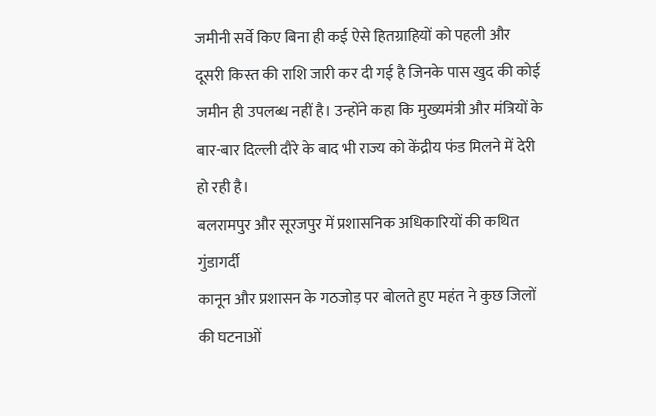जमीनी सर्वे किए बिना ही कई ऐसे हितग्राहियों को पहली और दूसरी किस्त की राशि जारी कर दी गई है जिनके पास खुद की कोई जमीन ही उपलब्ध नहीं है। उन्होंने कहा कि मुख्यमंत्री और मंत्रियों के बार-बार दिल्ली दौरे के बाद भी राज्य को केंद्रीय फंड मिलने में देरी हो रही है।
बलरामपुर और सूरजपुर में प्रशासनिक अधिकारियों की कथित गुंडागर्दी
कानून और प्रशासन के गठजोड़ पर बोलते हुए महंत ने कुछ जिलों की घटनाओं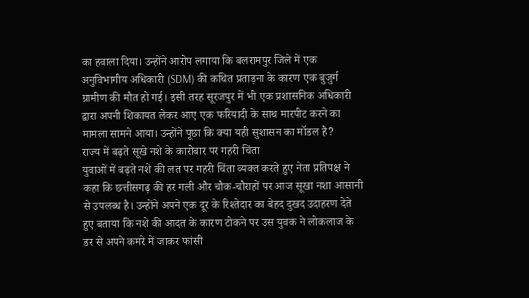का हवाला दिया। उन्होंने आरोप लगाया कि बलरामपुर जिले में एक अनुविभागीय अधिकारी (SDM) की कथित प्रताड़ना के कारण एक बुजुर्ग ग्रामीण की मौत हो गई। इसी तरह सूरजपुर में भी एक प्रशासनिक अधिकारी द्वारा अपनी शिकायत लेकर आए एक फरियादी के साथ मारपीट करने का मामला सामने आया। उन्होंने पूछा कि क्या यही सुशासन का मॉडल है?
राज्य में बढ़ते सूखे नशे के कारोबार पर गहरी चिंता
युवाओं में बढ़ते नशे की लत पर गहरी चिंता व्यक्त करते हुए नेता प्रतिपक्ष ने कहा कि छत्तीसगढ़ की हर गली और चौक-चौराहों पर आज सूखा नशा आसानी से उपलब्ध है। उन्होंने अपने एक दूर के रिश्तेदार का बेहद दुखद उदाहरण देते हुए बताया कि नशे की आदत के कारण टोकने पर उस युवक ने लोकलाज के डर से अपने कमरे में जाकर फांसी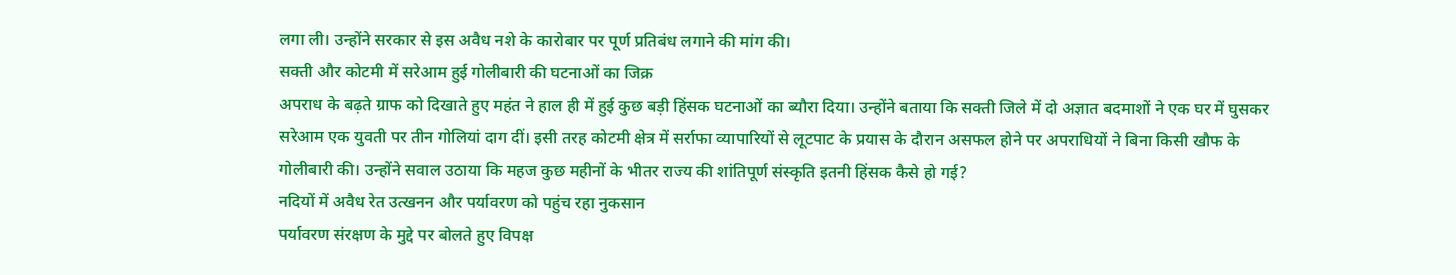लगा ली। उन्होंने सरकार से इस अवैध नशे के कारोबार पर पूर्ण प्रतिबंध लगाने की मांग की।
सक्ती और कोटमी में सरेआम हुई गोलीबारी की घटनाओं का जिक्र
अपराध के बढ़ते ग्राफ को दिखाते हुए महंत ने हाल ही में हुई कुछ बड़ी हिंसक घटनाओं का ब्यौरा दिया। उन्होंने बताया कि सक्ती जिले में दो अज्ञात बदमाशों ने एक घर में घुसकर सरेआम एक युवती पर तीन गोलियां दाग दीं। इसी तरह कोटमी क्षेत्र में सर्राफा व्यापारियों से लूटपाट के प्रयास के दौरान असफल होने पर अपराधियों ने बिना किसी खौफ के गोलीबारी की। उन्होंने सवाल उठाया कि महज कुछ महीनों के भीतर राज्य की शांतिपूर्ण संस्कृति इतनी हिंसक कैसे हो गई?
नदियों में अवैध रेत उत्खनन और पर्यावरण को पहुंच रहा नुकसान
पर्यावरण संरक्षण के मुद्दे पर बोलते हुए विपक्ष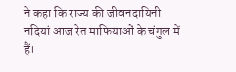ने कहा कि राज्य की जीवनदायिनी नदियां आज रेत माफियाओं के चंगुल में हैं।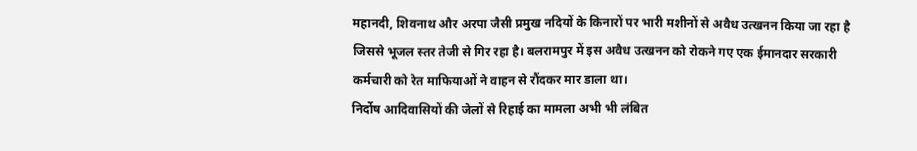महानदी, शिवनाथ और अरपा जैसी प्रमुख नदियों के किनारों पर भारी मशीनों से अवैध उत्खनन किया जा रहा है जिससे भूजल स्तर तेजी से गिर रहा है। बलरामपुर में इस अवैध उत्खनन को रोकने गए एक ईमानदार सरकारी कर्मचारी को रेत माफियाओं ने वाहन से रौंदकर मार डाला था।
निर्दोष आदिवासियों की जेलों से रिहाई का मामला अभी भी लंबित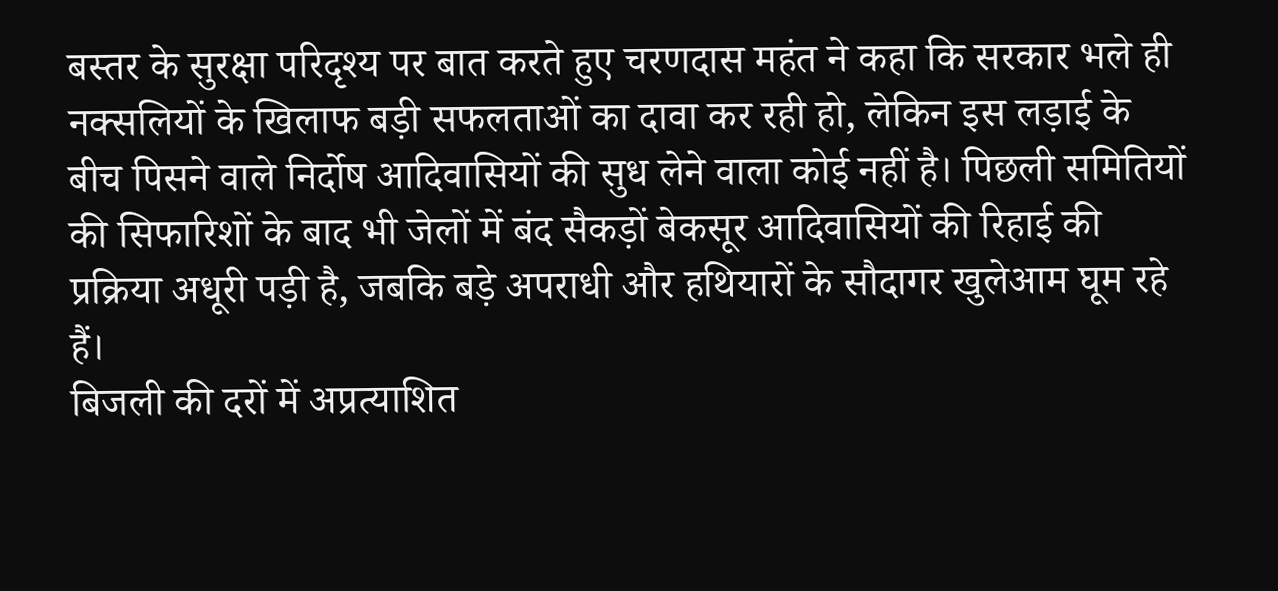बस्तर के सुरक्षा परिदृश्य पर बात करते हुए चरणदास महंत ने कहा कि सरकार भले ही नक्सलियों के खिलाफ बड़ी सफलताओं का दावा कर रही हो, लेकिन इस लड़ाई के बीच पिसने वाले निर्दोष आदिवासियों की सुध लेने वाला कोई नहीं है। पिछली समितियों की सिफारिशों के बाद भी जेलों में बंद सैकड़ों बेकसूर आदिवासियों की रिहाई की प्रक्रिया अधूरी पड़ी है, जबकि बड़े अपराधी और हथियारों के सौदागर खुलेआम घूम रहे हैं।
बिजली की दरों में अप्रत्याशित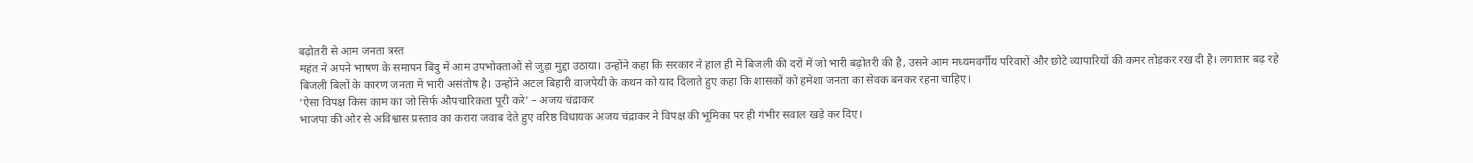बढ़ोतरी से आम जनता त्रस्त
महंत ने अपने भाषण के समापन बिंदु में आम उपभोक्ताओं से जुड़ा मुद्दा उठाया। उन्होंने कहा कि सरकार ने हाल ही में बिजली की दरों में जो भारी बढ़ोतरी की है, उसने आम मध्यमवर्गीय परिवारों और छोटे व्यापारियों की कमर तोड़कर रख दी है। लगातार बढ़ रहे बिजली बिलों के कारण जनता में भारी असंतोष है। उन्होंने अटल बिहारी वाजपेयी के कथन को याद दिलाते हुए कहा कि शासकों को हमेशा जनता का सेवक बनकर रहना चाहिए।
‘ऐसा विपक्ष किस काम का जो सिर्फ औपचारिकता पूरी करे’ – अजय चंद्राकर
भाजपा की ओर से अविश्वास प्रस्ताव का करारा जवाब देते हुए वरिष्ठ विधायक अजय चंद्राकर ने विपक्ष की भूमिका पर ही गंभीर सवाल खड़े कर दिए।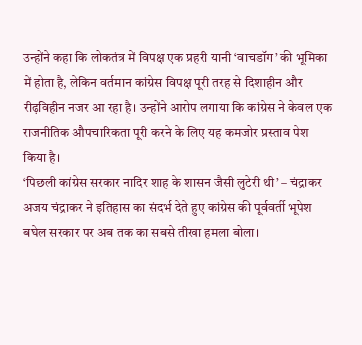उन्होंने कहा कि लोकतंत्र में विपक्ष एक प्रहरी यानी ‘वाचडॉग’ की भूमिका में होता है, लेकिन वर्तमान कांग्रेस विपक्ष पूरी तरह से दिशाहीन और रीढ़विहीन नजर आ रहा है। उन्होंने आरोप लगाया कि कांग्रेस ने केवल एक राजनीतिक औपचारिकता पूरी करने के लिए यह कमजोर प्रस्ताव पेश किया है।
‘पिछली कांग्रेस सरकार नादिर शाह के शासन जैसी लुटेरी थी’ – चंद्राकर
अजय चंद्राकर ने इतिहास का संदर्भ देते हुए कांग्रेस की पूर्ववर्ती भूपेश बघेल सरकार पर अब तक का सबसे तीखा हमला बोला।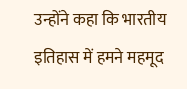उन्होंने कहा कि भारतीय इतिहास में हमने महमूद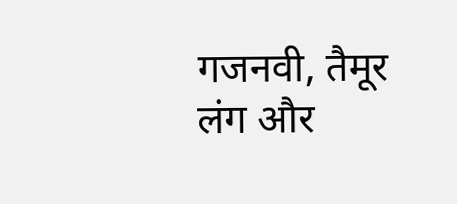गजनवी, तैमूर लंग और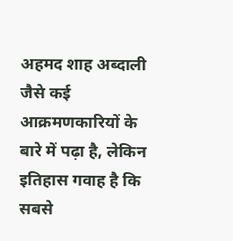अहमद शाह अब्दाली जैसे कई आक्रमणकारियों के बारे में पढ़ा है, लेकिन इतिहास गवाह है कि सबसे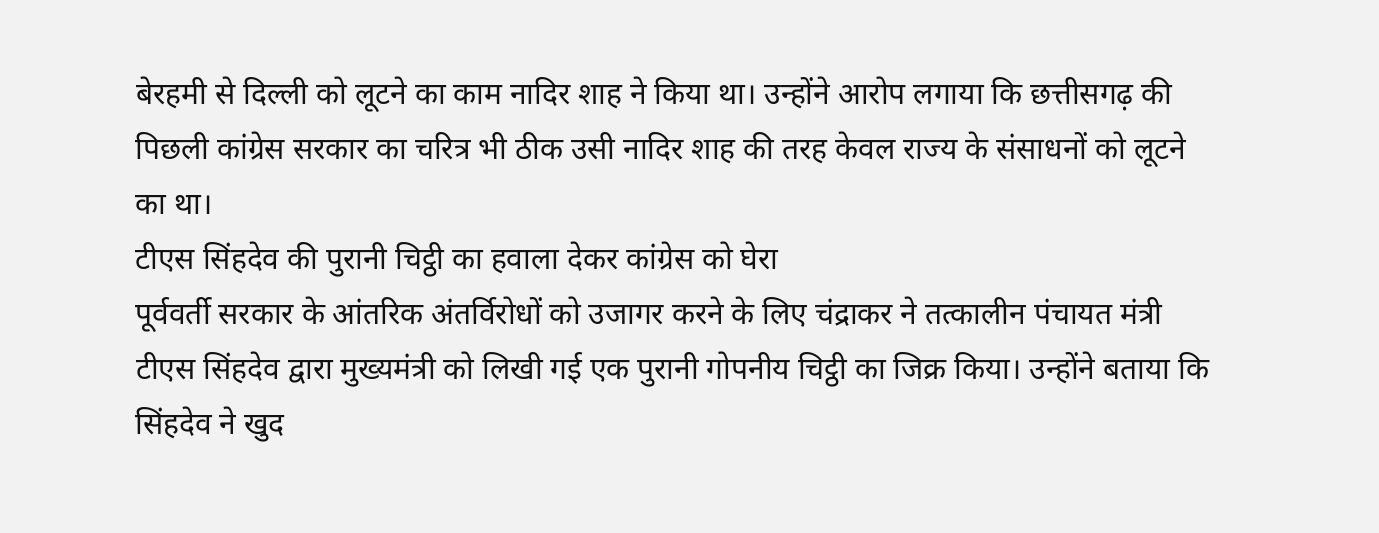बेरहमी से दिल्ली को लूटने का काम नादिर शाह ने किया था। उन्होंने आरोप लगाया कि छत्तीसगढ़ की पिछली कांग्रेस सरकार का चरित्र भी ठीक उसी नादिर शाह की तरह केवल राज्य के संसाधनों को लूटने का था।
टीएस सिंहदेव की पुरानी चिट्ठी का हवाला देकर कांग्रेस को घेरा
पूर्ववर्ती सरकार के आंतरिक अंतर्विरोधों को उजागर करने के लिए चंद्राकर ने तत्कालीन पंचायत मंत्री टीएस सिंहदेव द्वारा मुख्यमंत्री को लिखी गई एक पुरानी गोपनीय चिट्ठी का जिक्र किया। उन्होंने बताया कि सिंहदेव ने खुद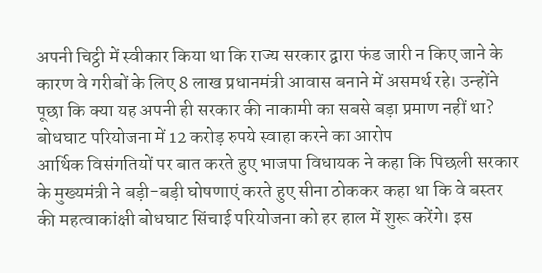अपनी चिट्ठी में स्वीकार किया था कि राज्य सरकार द्वारा फंड जारी न किए जाने के कारण वे गरीबों के लिए 8 लाख प्रधानमंत्री आवास बनाने में असमर्थ रहे। उन्होंने पूछा कि क्या यह अपनी ही सरकार की नाकामी का सबसे बड़ा प्रमाण नहीं था?
बोधघाट परियोजना में 12 करोड़ रुपये स्वाहा करने का आरोप
आर्थिक विसंगतियों पर बात करते हुए भाजपा विधायक ने कहा कि पिछली सरकार के मुख्यमंत्री ने बड़ी-बड़ी घोषणाएं करते हुए सीना ठोककर कहा था कि वे बस्तर की महत्वाकांक्षी बोधघाट सिंचाई परियोजना को हर हाल में शुरू करेंगे। इस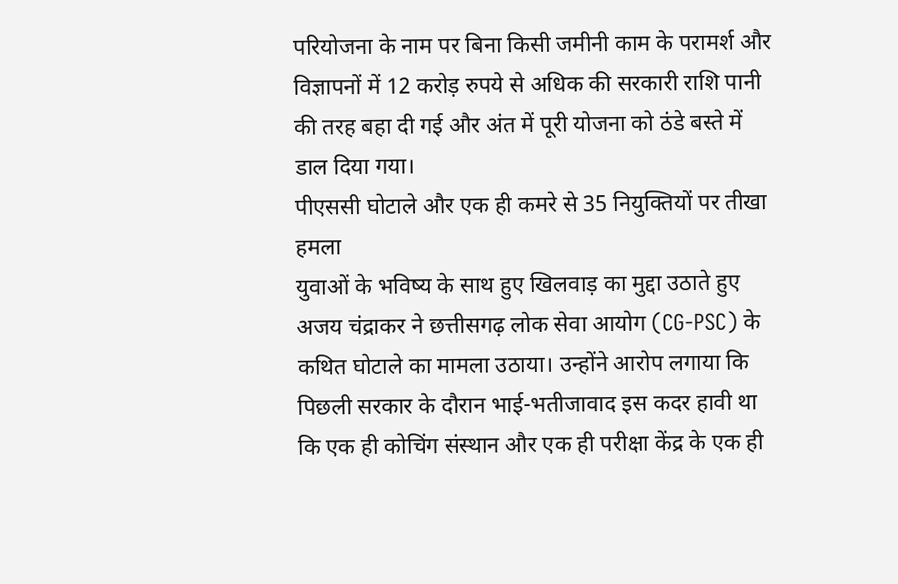परियोजना के नाम पर बिना किसी जमीनी काम के परामर्श और विज्ञापनों में 12 करोड़ रुपये से अधिक की सरकारी राशि पानी की तरह बहा दी गई और अंत में पूरी योजना को ठंडे बस्ते में डाल दिया गया।
पीएससी घोटाले और एक ही कमरे से 35 नियुक्तियों पर तीखा हमला
युवाओं के भविष्य के साथ हुए खिलवाड़ का मुद्दा उठाते हुए अजय चंद्राकर ने छत्तीसगढ़ लोक सेवा आयोग (CG-PSC) के कथित घोटाले का मामला उठाया। उन्होंने आरोप लगाया कि पिछली सरकार के दौरान भाई-भतीजावाद इस कदर हावी था कि एक ही कोचिंग संस्थान और एक ही परीक्षा केंद्र के एक ही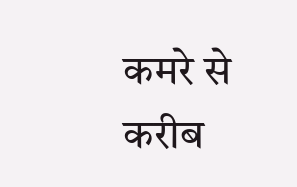कमरे से करीब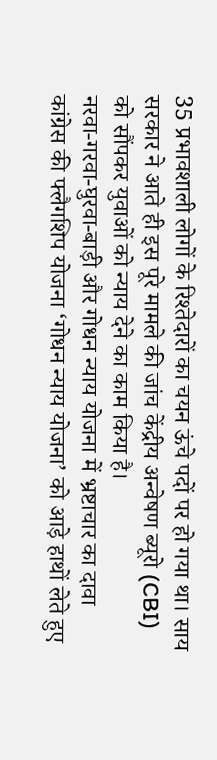35 प्रभावशाली लोगों के रिश्तेदारों का चयन ऊंचे पदों पर हो गया था। साय सरकार ने आते ही इस पूरे मामले की जांच केंद्रीय अन्वेषण ब्यूरो (CBI) को सौंपकर युवाओं को न्याय देने का काम किया है।
नरवा-गरवा-घुरवा-बाड़ी और गोधन न्याय योजना में भ्रष्टाचार का दावा
कांग्रेस की फ्लैगशिप योजना ‘गोधन न्याय योजना’ को आड़े हाथों लेते हुए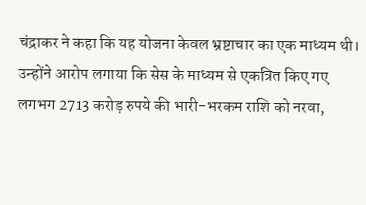चंद्राकर ने कहा कि यह योजना केवल भ्रष्टाचार का एक माध्यम थी। उन्होंने आरोप लगाया कि सेस के माध्यम से एकत्रित किए गए लगभग 2713 करोड़ रुपये की भारी-भरकम राशि को नरवा,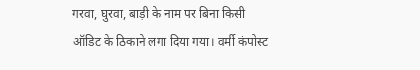गरवा, घुरवा, बाड़ी के नाम पर बिना किसी ऑडिट के ठिकाने लगा दिया गया। वर्मी कंपोस्ट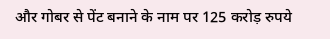और गोबर से पेंट बनाने के नाम पर 125 करोड़ रुपये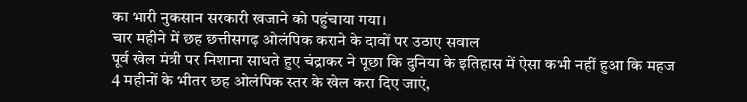का भारी नुकसान सरकारी खजाने को पहुंचाया गया।
चार महीने में छह छत्तीसगढ़ ओलंपिक कराने के दावों पर उठाए सवाल
पूर्व खेल मंत्री पर निशाना साधते हुए चंद्राकर ने पूछा कि दुनिया के इतिहास में ऐसा कभी नहीं हुआ कि महज 4 महीनों के भीतर छह ओलंपिक स्तर के खेल करा दिए जाएं,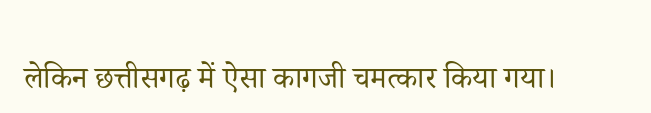लेकिन छत्तीसगढ़ में ऐसा कागजी चमत्कार किया गया।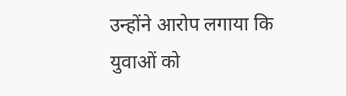उन्होंने आरोप लगाया कि युवाओं को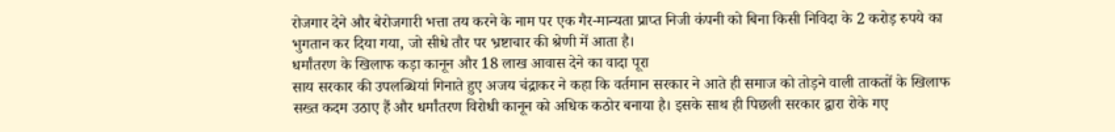रोजगार देने और बेरोजगारी भत्ता तय करने के नाम पर एक गैर-मान्यता प्राप्त निजी कंपनी को बिना किसी निविदा के 2 करोड़ रुपये का भुगतान कर दिया गया, जो सीधे तौर पर भ्रष्टाचार की श्रेणी में आता है।
धर्मांतरण के खिलाफ कड़ा कानून और 18 लाख आवास देने का वादा पूरा
साय सरकार की उपलब्धियां गिनाते हुए अजय चंद्राकर ने कहा कि वर्तमान सरकार ने आते ही समाज को तोड़ने वाली ताकतों के खिलाफ सख्त कदम उठाए हैं और धर्मांतरण विरोधी कानून को अधिक कठोर बनाया है। इसके साथ ही पिछली सरकार द्वारा रोके गए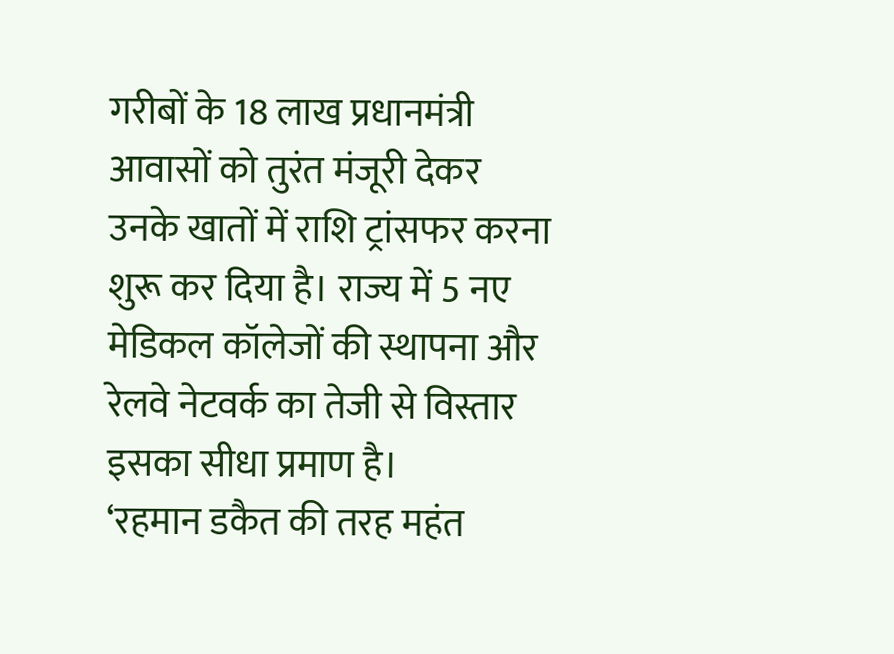गरीबों के 18 लाख प्रधानमंत्री आवासों को तुरंत मंजूरी देकर उनके खातों में राशि ट्रांसफर करना शुरू कर दिया है। राज्य में 5 नए मेडिकल कॉलेजों की स्थापना और रेलवे नेटवर्क का तेजी से विस्तार इसका सीधा प्रमाण है।
‘रहमान डकैत की तरह महंत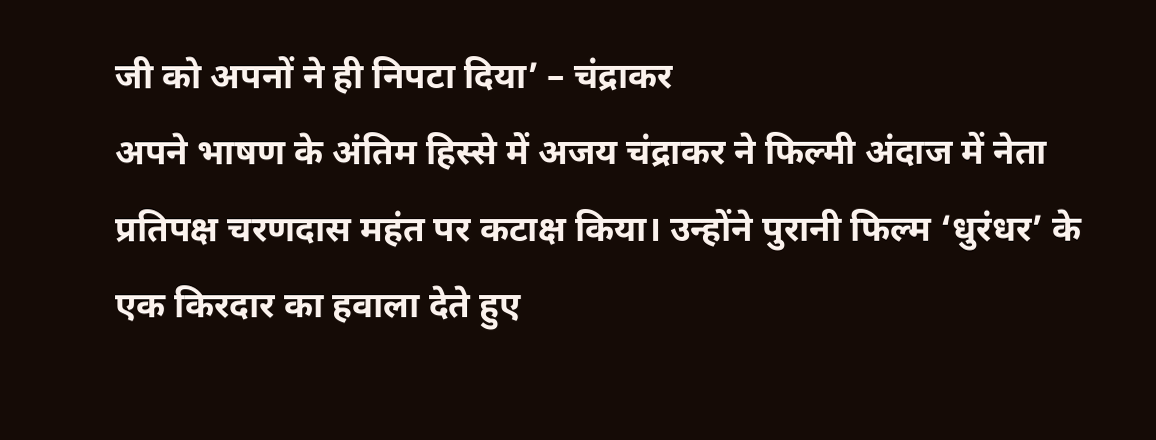जी को अपनों ने ही निपटा दिया’ – चंद्राकर
अपने भाषण के अंतिम हिस्से में अजय चंद्राकर ने फिल्मी अंदाज में नेता प्रतिपक्ष चरणदास महंत पर कटाक्ष किया। उन्होंने पुरानी फिल्म ‘धुरंधर’ के एक किरदार का हवाला देते हुए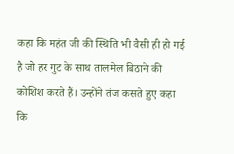कहा कि महंत जी की स्थिति भी वैसी ही हो गई है जो हर गुट के साथ तालमेल बिठाने की कोशिश करते हैं। उन्होंने तंज कसते हुए कहा कि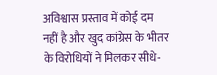अविश्वास प्रस्ताव में कोई दम नहीं है और खुद कांग्रेस के भीतर के विरोधियों ने मिलकर सीधे-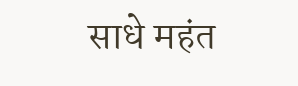साधे महंत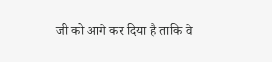जी को आगे कर दिया है ताकि वे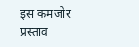इस कमजोर प्रस्ताव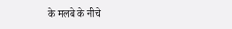के मलबे के नीचे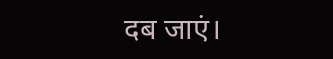दब जाएं।